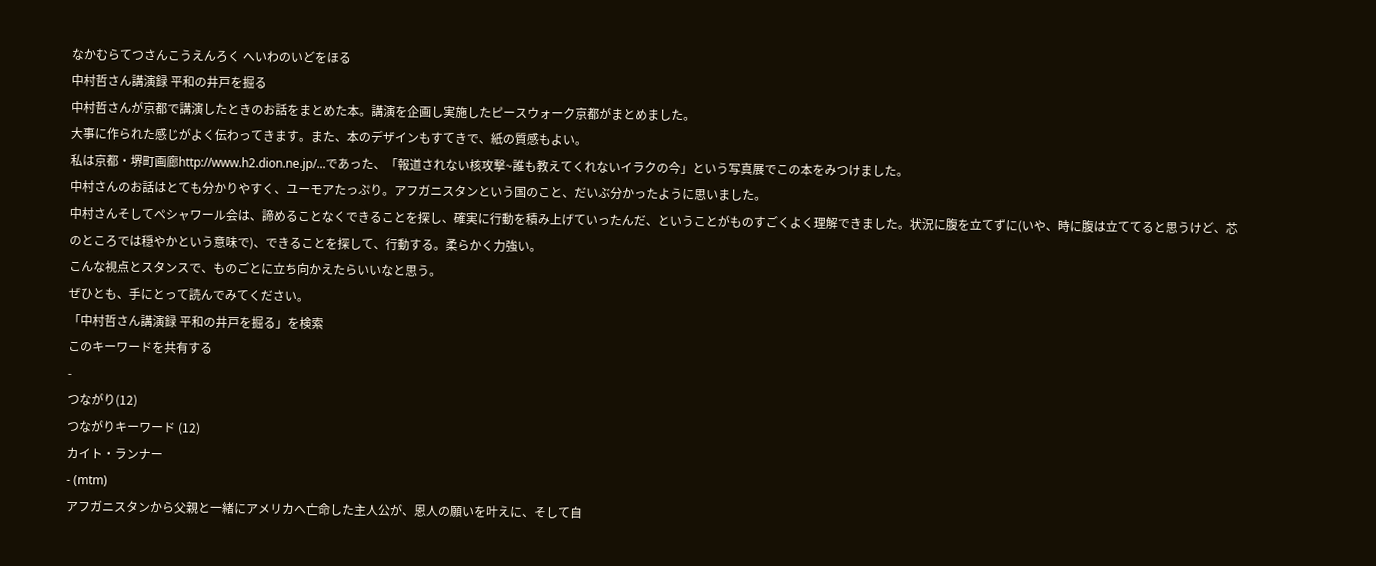なかむらてつさんこうえんろく へいわのいどをほる
中村哲さん講演録 平和の井戸を掘る
中村哲さんが京都で講演したときのお話をまとめた本。講演を企画し実施したピースウォーク京都がまとめました。
大事に作られた感じがよく伝わってきます。また、本のデザインもすてきで、紙の質感もよい。
私は京都・堺町画廊http://www.h2.dion.ne.jp/...であった、「報道されない核攻撃~誰も教えてくれないイラクの今」という写真展でこの本をみつけました。
中村さんのお話はとても分かりやすく、ユーモアたっぷり。アフガニスタンという国のこと、だいぶ分かったように思いました。
中村さんそしてペシャワール会は、諦めることなくできることを探し、確実に行動を積み上げていったんだ、ということがものすごくよく理解できました。状況に腹を立てずに(いや、時に腹は立ててると思うけど、芯のところでは穏やかという意味で)、できることを探して、行動する。柔らかく力強い。
こんな視点とスタンスで、ものごとに立ち向かえたらいいなと思う。
ぜひとも、手にとって読んでみてください。
「中村哲さん講演録 平和の井戸を掘る」を検索
このキーワードを共有する
-
つながり(12)
つながりキーワード (12)
カイト・ランナー
- (mtm)
アフガニスタンから父親と一緒にアメリカへ亡命した主人公が、恩人の願いを叶えに、そして自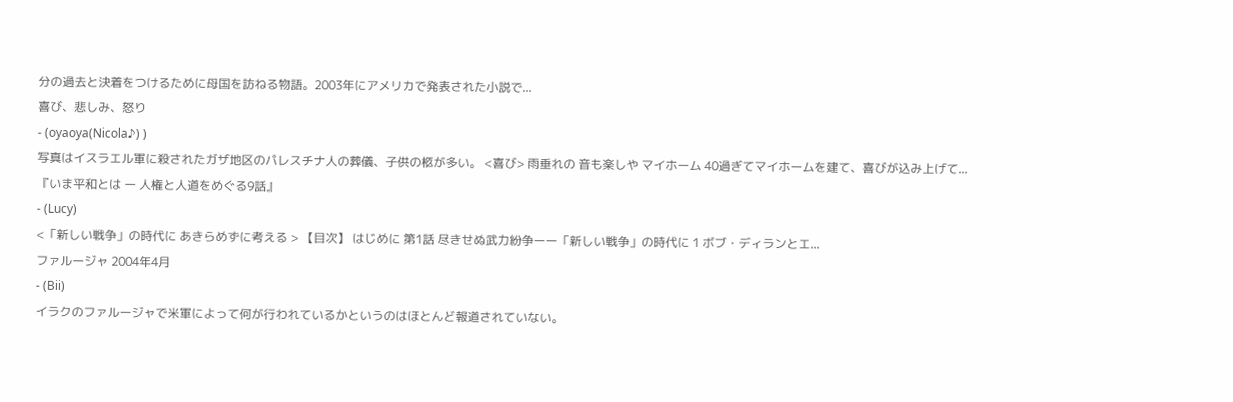分の過去と決着をつけるために母国を訪ねる物語。2003年にアメリカで発表された小説で...
喜び、悲しみ、怒り
- (oyaoya(Nicola♪) )
写真はイスラエル軍に殺されたガザ地区のパレスチナ人の葬儀、子供の柩が多い。 <喜び> 雨垂れの 音も楽しや マイホーム 40過ぎてマイホームを建て、喜びが込み上げて...
『いま平和とは ー 人権と人道をめぐる9話』
- (Lucy)
<「新しい戦争」の時代に あきらめずに考える > 【目次】 はじめに 第1話 尽きせぬ武力紛争ーー「新しい戦争」の時代に 1 ボブ・ディランとエ...
ファルージャ 2004年4月
- (Bii)
イラクのファルージャで米軍によって何が行われているかというのはほとんど報道されていない。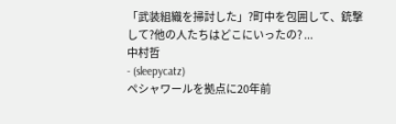「武装組織を掃討した」?町中を包囲して、銃撃して?他の人たちはどこにいったの? ...
中村哲
- (sleepycatz)
ペシャワールを拠点に20年前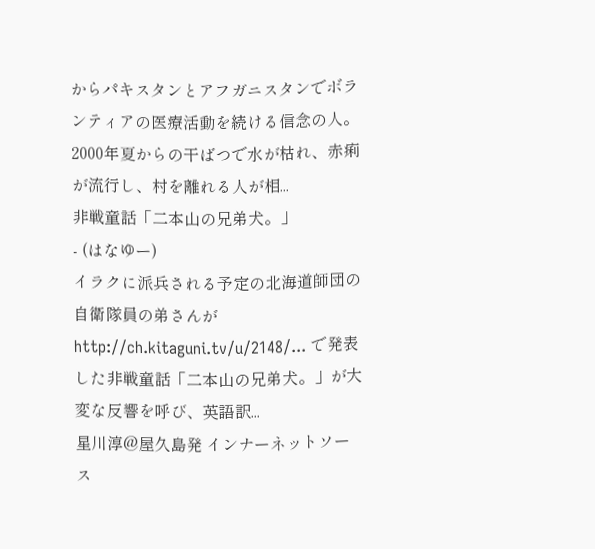からパキスタンとアフガニスタンでボランティアの医療活動を続ける信念の人。 2000年夏からの干ばつで水が枯れ、赤痢が流行し、村を離れる人が相...
非戦童話「二本山の兄弟犬。」
- (はなゆー)
イラクに派兵される予定の北海道師団の自衛隊員の弟さんが http://ch.kitaguni.tv/u/2148/... で発表した非戦童話「二本山の兄弟犬。」が大変な反響を呼び、英語訳...
星川淳@屋久島発 インナーネットソース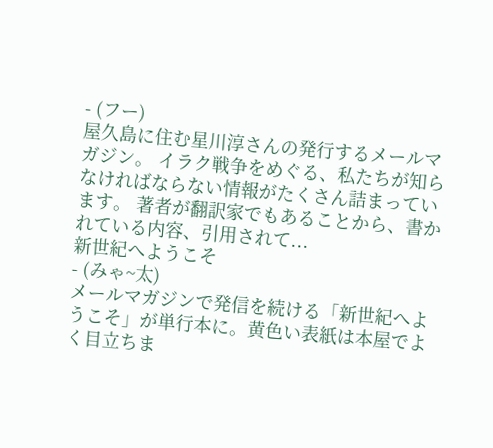- (フー)
屋久島に住む星川淳さんの発行するメールマガジン。 イラク戦争をめぐる、私たちが知らなければならない情報がたくさん詰まっています。 著者が翻訳家でもあることから、書かれている内容、引用されて...
新世紀へようこそ
- (みゃ~太)
メールマガジンで発信を続ける「新世紀へようこそ」が単行本に。黄色い表紙は本屋でよく目立ちま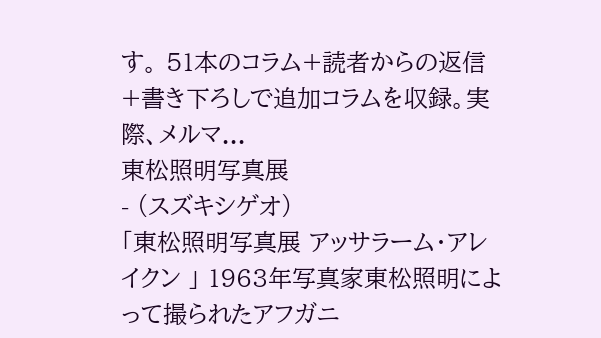す。 51本のコラム+読者からの返信+書き下ろしで追加コラムを収録。実際、メルマ...
東松照明写真展
- (スズキシゲオ)
「東松照明写真展 アッサラーム・アレイクン 」 1963年写真家東松照明によって撮られたアフガニ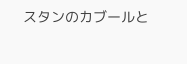スタンのカブールと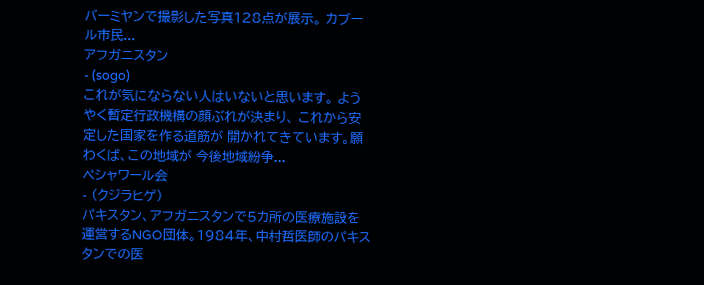バーミヤンで撮影した写真128点が展示。 カブール市民...
アフガニスタン
- (sogo)
これが気にならない人はいないと思います。 ようやく暫定行政機構の顔ぶれが決まり、 これから安定した国家を作る道筋が 開かれてきています。願わくば、この地域が 今後地域紛争...
ペシャワール会
- (クジラヒゲ)
パキスタン、アフガニスタンで5カ所の医療施設を運営するNGO団体。1984年、中村哲医師のパキスタンでの医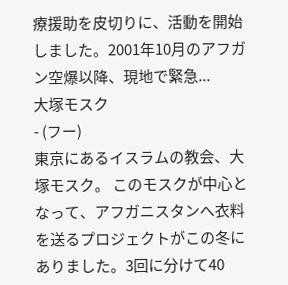療援助を皮切りに、活動を開始しました。2001年10月のアフガン空爆以降、現地で緊急...
大塚モスク
- (フー)
東京にあるイスラムの教会、大塚モスク。 このモスクが中心となって、アフガニスタンへ衣料を送るプロジェクトがこの冬にありました。3回に分けて40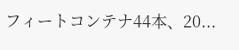フィートコンテナ44本、20...